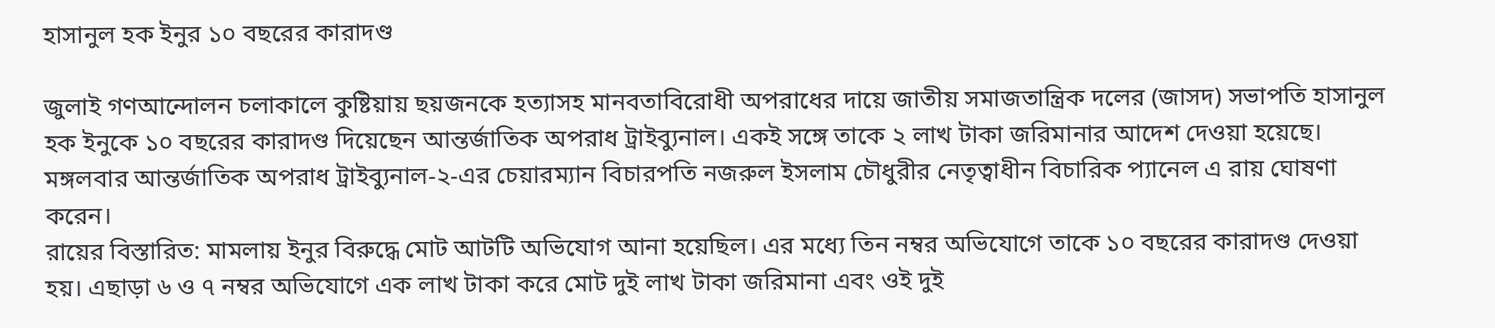হাসানুল হক ইনুর ১০ বছরের কারাদণ্ড

জুলাই গণআন্দোলন চলাকালে কুষ্টিয়ায় ছয়জনকে হত্যাসহ মানবতাবিরোধী অপরাধের দায়ে জাতীয় সমাজতান্ত্রিক দলের (জাসদ) সভাপতি হাসানুল হক ইনুকে ১০ বছরের কারাদণ্ড দিয়েছেন আন্তর্জাতিক অপরাধ ট্রাইব্যুনাল। একই সঙ্গে তাকে ২ লাখ টাকা জরিমানার আদেশ দেওয়া হয়েছে।
মঙ্গলবার আন্তর্জাতিক অপরাধ ট্রাইব্যুনাল-২-এর চেয়ারম্যান বিচারপতি নজরুল ইসলাম চৌধুরীর নেতৃত্বাধীন বিচারিক প্যানেল এ রায় ঘোষণা করেন।
রায়ের বিস্তারিত: মামলায় ইনুর বিরুদ্ধে মোট আটটি অভিযোগ আনা হয়েছিল। এর মধ্যে তিন নম্বর অভিযোগে তাকে ১০ বছরের কারাদণ্ড দেওয়া হয়। এছাড়া ৬ ও ৭ নম্বর অভিযোগে এক লাখ টাকা করে মোট দুই লাখ টাকা জরিমানা এবং ওই দুই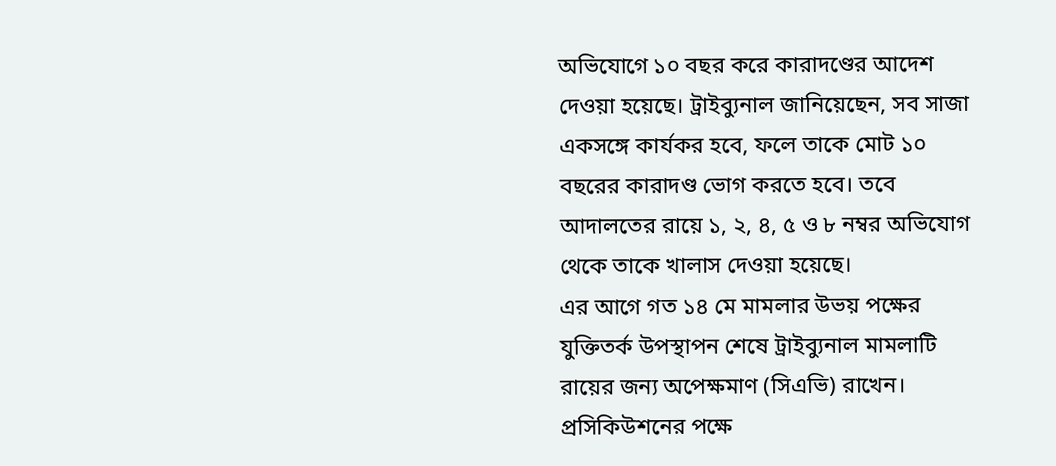অভিযোগে ১০ বছর করে কারাদণ্ডের আদেশ দেওয়া হয়েছে। ট্রাইব্যুনাল জানিয়েছেন, সব সাজা একসঙ্গে কার্যকর হবে, ফলে তাকে মোট ১০ বছরের কারাদণ্ড ভোগ করতে হবে। তবে আদালতের রায়ে ১, ২, ৪, ৫ ও ৮ নম্বর অভিযোগ থেকে তাকে খালাস দেওয়া হয়েছে।
এর আগে গত ১৪ মে মামলার উভয় পক্ষের যুক্তিতর্ক উপস্থাপন শেষে ট্রাইব্যুনাল মামলাটি রায়ের জন্য অপেক্ষমাণ (সিএভি) রাখেন। প্রসিকিউশনের পক্ষে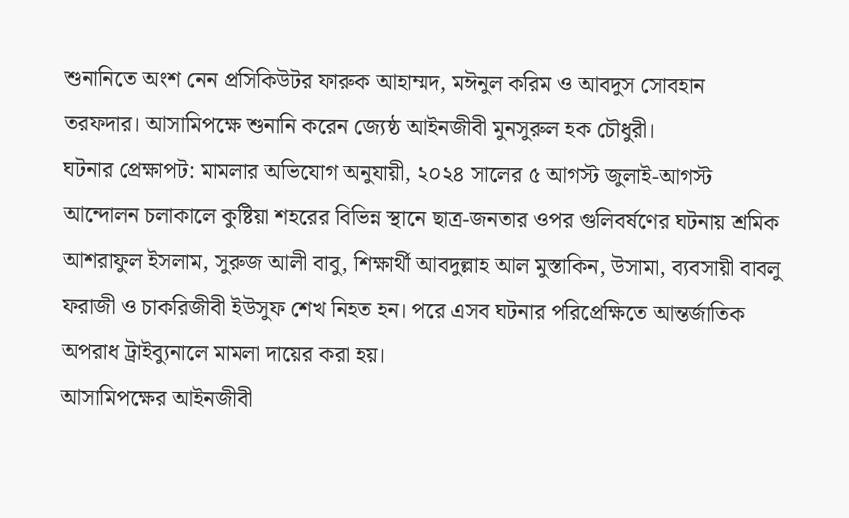শুনানিতে অংশ নেন প্রসিকিউটর ফারুক আহাম্মদ, মঈনুল করিম ও আবদুস সোবহান তরফদার। আসামিপক্ষে শুনানি করেন জ্যেষ্ঠ আইনজীবী মুনসুরুল হক চৌধুরী।
ঘটনার প্রেক্ষাপট: মামলার অভিযোগ অনুযায়ী, ২০২৪ সালের ৫ আগস্ট জুলাই-আগস্ট আন্দোলন চলাকালে কুষ্টিয়া শহরের বিভিন্ন স্থানে ছাত্র-জনতার ওপর গুলিবর্ষণের ঘটনায় শ্রমিক আশরাফুল ইসলাম, সুরুজ আলী বাবু, শিক্ষার্থী আবদুল্লাহ আল মুস্তাকিন, উসামা, ব্যবসায়ী বাবলু ফরাজী ও চাকরিজীবী ইউসুফ শেখ নিহত হন। পরে এসব ঘটনার পরিপ্রেক্ষিতে আন্তর্জাতিক অপরাধ ট্রাইব্যুনালে মামলা দায়ের করা হয়।
আসামিপক্ষের আইনজীবী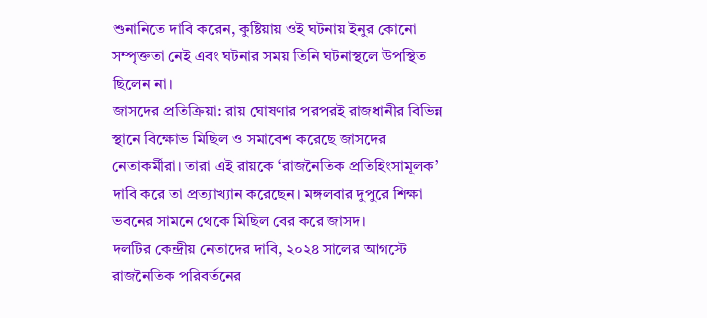শুনানিতে দাবি করেন, কুষ্টিয়ায় ওই ঘটনায় ইনুর কোনো সম্পৃক্ততা নেই এবং ঘটনার সময় তিনি ঘটনাস্থলে উপস্থিত ছিলেন না।
জাসদের প্রতিক্রিয়া: রায় ঘোষণার পরপরই রাজধানীর বিভিন্ন স্থানে বিক্ষোভ মিছিল ও সমাবেশ করেছে জাসদের নেতাকর্মীরা। তারা এই রায়কে ‘রাজনৈতিক প্রতিহিংসামূলক’ দাবি করে তা প্রত্যাখ্যান করেছেন। মঙ্গলবার দুপুরে শিক্ষা ভবনের সামনে থেকে মিছিল বের করে জাসদ।
দলটির কেন্দ্রীয় নেতাদের দাবি, ২০২৪ সালের আগস্টে রাজনৈতিক পরিবর্তনের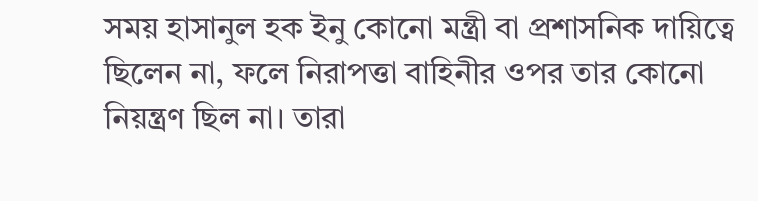সময় হাসানুল হক ইনু কোনো মন্ত্রী বা প্রশাসনিক দায়িত্বে ছিলেন না, ফলে নিরাপত্তা বাহিনীর ওপর তার কোনো নিয়ন্ত্রণ ছিল না। তারা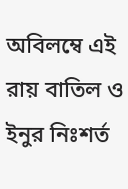অবিলম্বে এই রায় বাতিল ও ইনুর নিঃশর্ত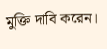মুক্তি দাবি করেন।